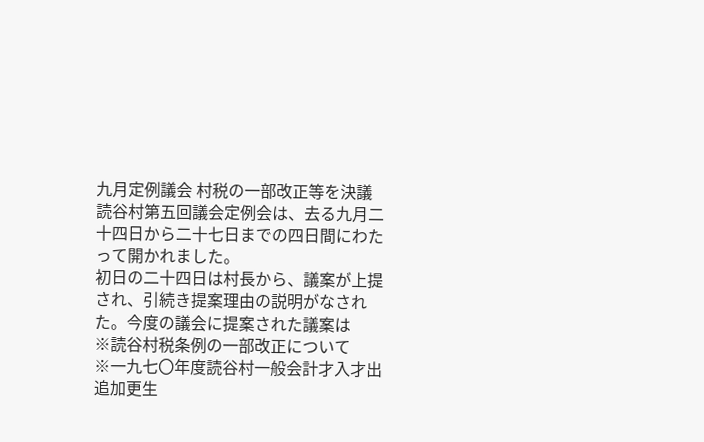九月定例議会 村税の一部改正等を決議
読谷村第五回議会定例会は、去る九月二十四日から二十七日までの四日間にわたって開かれました。
初日の二十四日は村長から、議案が上提され、引続き提案理由の説明がなされた。今度の議会に提案された議案は
※読谷村税条例の一部改正について
※一九七〇年度読谷村一般会計才入才出追加更生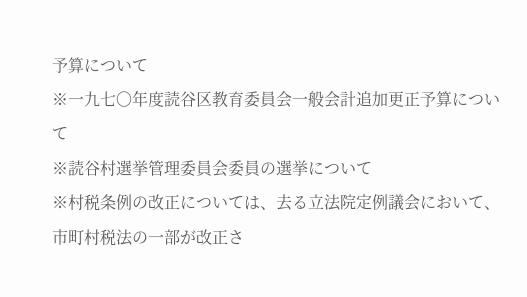予算について
※一九七〇年度読谷区教育委員会一般会計追加更正予算について
※読谷村選挙管理委員会委員の選挙について
※村税条例の改正については、去る立法院定例議会において、市町村税法の一部が改正さ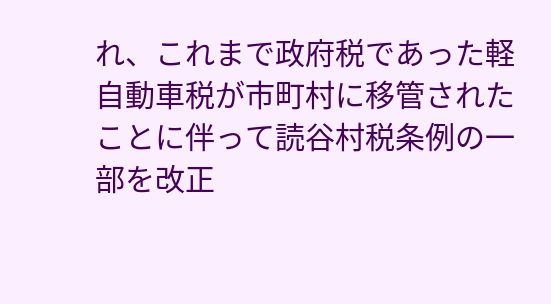れ、これまで政府税であった軽自動車税が市町村に移管されたことに伴って読谷村税条例の一部を改正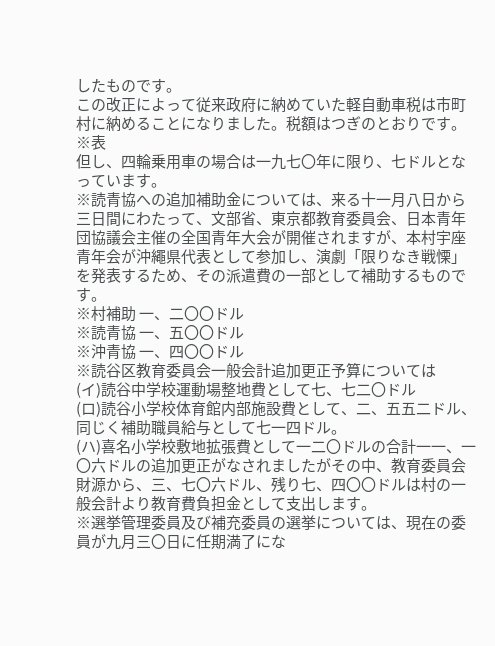したものです。
この改正によって従来政府に納めていた軽自動車税は市町村に納めることになりました。税額はつぎのとおりです。
※表
但し、四輪乗用車の場合は一九七〇年に限り、七ドルとなっています。
※読青協への追加補助金については、来る十一月八日から三日間にわたって、文部省、東京都教育委員会、日本青年団協議会主催の全国青年大会が開催されますが、本村宇座青年会が沖繩県代表として参加し、演劇「限りなき戦慄」を発表するため、その派遣費の一部として補助するものです。
※村補助 一、二〇〇ドル
※読青協 一、五〇〇ドル
※沖青協 一、四〇〇ドル
※読谷区教育委員会一般会計追加更正予算については
(イ)読谷中学校運動場整地費として七、七二〇ドル
(ロ)読谷小学校体育館内部施設費として、二、五五二ドル、同じく補助職員給与として七一四ドル。
(ハ)喜名小学校敷地拡張費として一二〇ドルの合計一一、一〇六ドルの追加更正がなされましたがその中、教育委員会財源から、三、七〇六ドル、残り七、四〇〇ドルは村の一般会計より教育費負担金として支出します。
※選挙管理委員及び補充委員の選挙については、現在の委員が九月三〇日に任期満了にな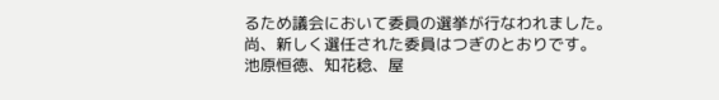るため議会において委員の選挙が行なわれました。
尚、新しく選任された委員はつぎのとおりです。
池原恒徳、知花稔、屋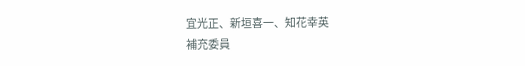宜光正、新垣喜一、知花幸英
補充委員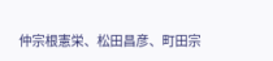仲宗根憲栄、松田昌彦、町田宗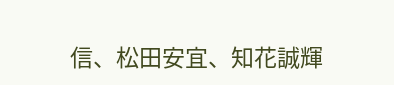信、松田安宜、知花誠輝